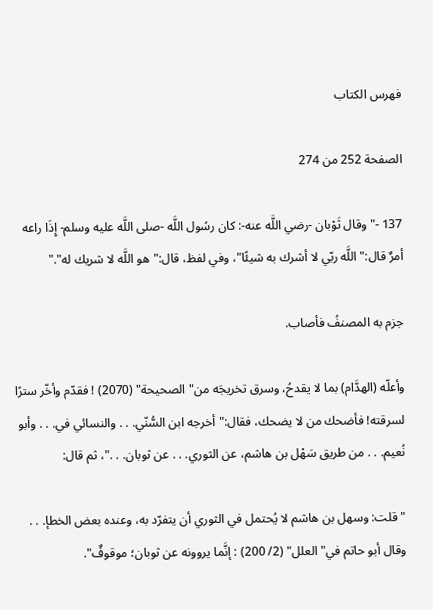فهرس الكتاب

الصفحة 252 من 274

137 -"وقال ثَوْبان -رضي اللَّه عنه-: كان رسُول اللَّه -صلى اللَّه عليه وسلم- إِذَا راعه أمرٌ قال:"اللَّه ربّي لا أشرك به شيئًا"، وفي لفظ، قال:"هو اللَّه لا شريك له"."

جزم به المصنفُ فأصاب.

وأعلّه (الهدَّام) بما لا يقدحُ، وسرق تخريجَه من"الصحيحة" (2070) ! فقدّم وأخّر سترًا لسرقته! فأضحك من لا يضحك، فقال:"أخرجه ابن السُّنّي. . . والنسائي في. . . وأبو نُعيم. . . من طريق سَهْل بن هاشم، عن الثوري. . . عن ثوبان. . ."، ثم قال:

"قلت: وسهل بن هاشم لا يُحتمل في الثوري أن يتفرّد به، وعنده بعض الخطإ. . . وقال أبو حاتم في"العلل" (2/ 200) : إنَّما يروونه عن ثوبان؛ موقوفٌ".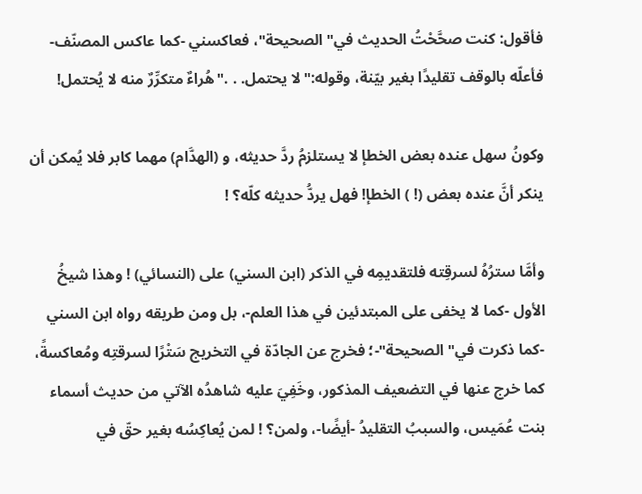فأقول: كنت صحَّحْتُ الحديث في"الصحيحة"، فعاكسني -كما عاكس المصنّف- فأعلّه بالوقف تقليدًا بغير بيّنة، وقوله:"لا يحتمل. . ."هُراءٌ متكرِّرٌ منه لا يُحتمل!

وكونُ سهل عنده بعض الخطإ لا يستلزمُ ردَّ حديثه، و (الهدَّام) مهما كابر فلا يُمكن أن ينكر أنَّ عنده بعض (! ) الخطإ! فهل يردُّ حديثه كلّه؟ !

وأمَّا سترُهُ لسرقِته فلتقديمِه في الذكر (ابن السني) على (النسائي) ! وهذا شيخُ الأول -كما لا يخفى على المبتدئين في هذا العلم-، بل ومن طريقه رواه ابن السني -كما ذكرت في"الصحيحة"-؛ فخرج عن الجادّة في التخريج سَتْرًا لسرقتِه ومُعاكسةً، كما خرج عنها في التضعيف المذكور، وخَفِيَ عليه شاهدُه الآتي من حديث أسماء بنت عُمَيس، والسببُ التقليدُ -أيضًا-، ولمن؟ ! لمن يُعاكِسُه بغير حقّ في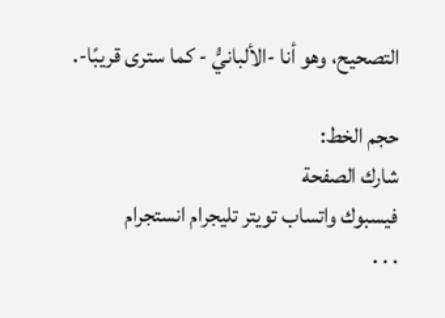التصحيح، وهو أنا -الألبانيُّ - كما سترى قريبًا-.

حجم الخط:
شارك الصفحة
فيسبوك واتساب تويتر تليجرام انستجرام
. . .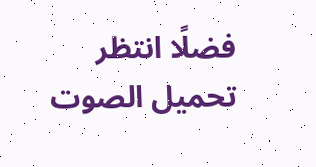فضلًا انتظر تحميل الصوت